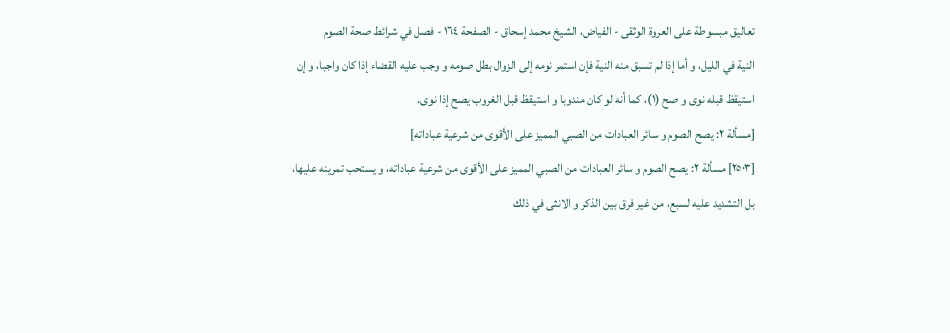تعاليق مبسوطة على العروة الوثقى - الفياض، الشيخ محمد إسحاق - الصفحة ١٦٤ - فصل في شرائط صحة الصوم
النية في الليل، و أما إذا لم تسبق منه النية فإن استمر نومه إلى الزوال بطل صومه و وجب عليه القضاء إذا كان واجبا، و إن استيقظ قبله نوى و صح (١)، كما أنه لو كان مندوبا و استيقظ قبل الغروب يصح إذا نوى.
[مسألة ٢: يصح الصوم و سائر العبادات من الصبي المميز على الأقوى من شرعية عباداته]
[٢٥٠٣] مسألة ٢: يصح الصوم و سائر العبادات من الصبي المميز على الأقوى من شرعية عباداته، و يستحب تمرينه عليها، بل التشديد عليه لسبع، من غير فرق بين الذكر و الانثى في ذلك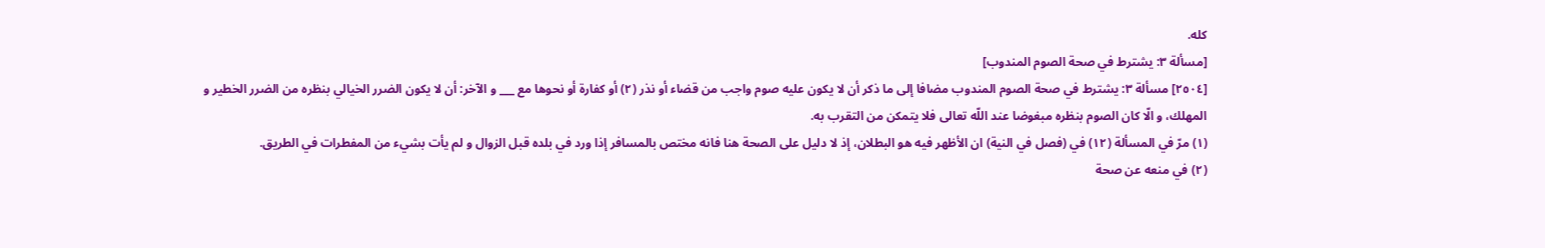كله.
[مسألة ٣: يشترط في صحة الصوم المندوب]
[٢٥٠٤] مسألة ٣: يشترط في صحة الصوم المندوب مضافا إلى ما ذكر أن لا يكون عليه صوم واجب من قضاء أو نذر (٢) أو كفارة أو نحوها مع ___ و الآخر: أن لا يكون الضرر الخيالي بنظره من الضرر الخطير و المهلك، و الّا كان الصوم بنظره مبغوضا عند اللّه تعالى فلا يتمكن من التقرب به.
(١) مرّ في المسألة (١٢) في (فصل في النية) ان الأظهر فيه هو البطلان، إذ لا دليل على الصحة هنا فانه مختص بالمسافر إذا ورد في بلده قبل الزوال و لم يأت بشيء من المفطرات في الطريق.
(٢) في منعه عن صحة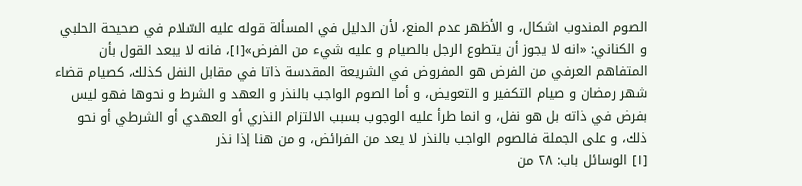الصوم المندوب اشكال، و الأظهر عدم المنع، لأن الدليل في المسألة قوله عليه السّلام في صحيحة الحلبي و الكناني: «انه لا يجوز أن يتطوع الرجل بالصيام و عليه شيء من الفرض»[١]، فانه لا يبعد القول بأن المتفاهم العرفي من الفرض هو المفروض في الشريعة المقدسة ذاتا في مقابل النفل كذلك، كصيام قضاء شهر رمضان و صيام التكفير و التعويض، و أما الصوم الواجب بالنذر و العهد و الشرط و نحوها فهو ليس بفرض في ذاته بل هو نفل، و انما طرأ عليه الوجوب بسبب الالتزام النذري أو العهدي أو الشرطي أو نحو ذلك، و على الجملة فالصوم الواجب بالنذر لا يعد من الفرائض، و من هنا إذا نذر
[١] الوسائل باب: ٢٨ من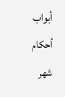أبواب أحكام شهر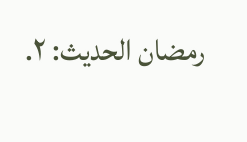رمضان الحديث: ٢.